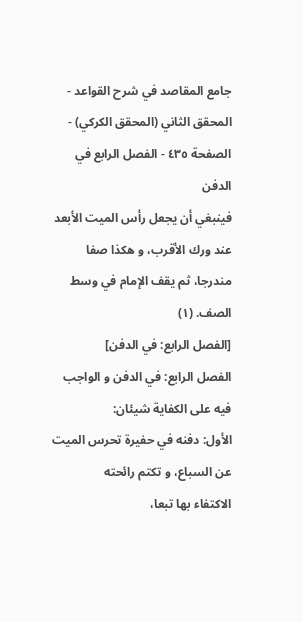جامع المقاصد في شرح القواعد - المحقق الثاني (المحقق الكركي) - الصفحة ٤٣٥ - الفصل الرابع في الدفن
فينبغي أن يجعل رأس الميت الأبعد عند ورك الأقرب، و هكذا صفا مندرجا، ثم يقف الإمام في وسط الصف. (١)
[الفصل الرابع: في الدفن]
الفصل الرابع: في الدفن و الواجب فيه على الكفاية شيئان:
الأول: دفنه في حفيرة تحرس الميت عن السباع، و تكتم رائحته
الاكتفاء بها تبعا،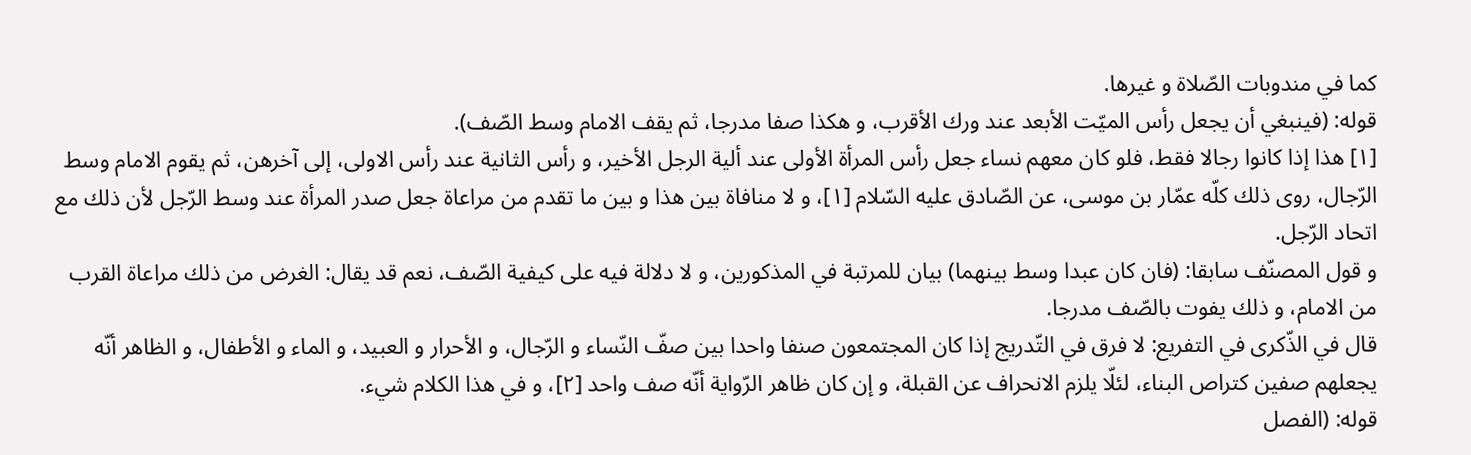كما في مندوبات الصّلاة و غيرها.
قوله: (فينبغي أن يجعل رأس الميّت الأبعد عند ورك الأقرب، و هكذا صفا مدرجا، ثم يقف الامام وسط الصّف).
[١] هذا إذا كانوا رجالا فقط، فلو كان معهم نساء جعل رأس المرأة الأولى عند ألية الرجل الأخير، و رأس الثانية عند رأس الاولى، إلى آخرهن، ثم يقوم الامام وسط الرّجال، روى ذلك كلّه عمّار بن موسى، عن الصّادق عليه السّلام [١]، و لا منافاة بين هذا و بين ما تقدم من مراعاة جعل صدر المرأة عند وسط الرّجل لأن ذلك مع اتحاد الرّجل.
و قول المصنّف سابقا: (فان كان عبدا وسط بينهما) بيان للمرتبة في المذكورين، و لا دلالة فيه على كيفية الصّف، نعم قد يقال: الغرض من ذلك مراعاة القرب من الامام، و ذلك يفوت بالصّف مدرجا.
قال في الذّكرى في التفريع: لا فرق في التّدريج إذا كان المجتمعون صنفا واحدا بين صفّ النّساء و الرّجال، و الأحرار و العبيد، و الماء و الأطفال، و الظاهر أنّه يجعلهم صفين كتراص البناء، لئلّا يلزم الانحراف عن القبلة، و إن كان ظاهر الرّواية أنّه صف واحد [٢]، و في هذا الكلام شيء.
قوله: (الفصل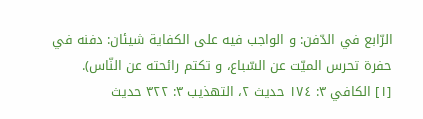الرّابع في الدّفن: و الواجب فيه على الكفاية شيئان: دفنه في حفرة تحرس الميّت عن السّباع، و تكتم رائحته عن النّاس).
[١] الكافي ٣: ١٧٤ حديث ٢، التهذيب ٣: ٣٢٢ حديث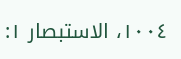١٠٠٤، الاستبصار ١: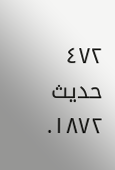٤٧٢ حديث ١٨٧٢.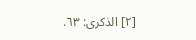[٢] الذكرى: ٦٣.